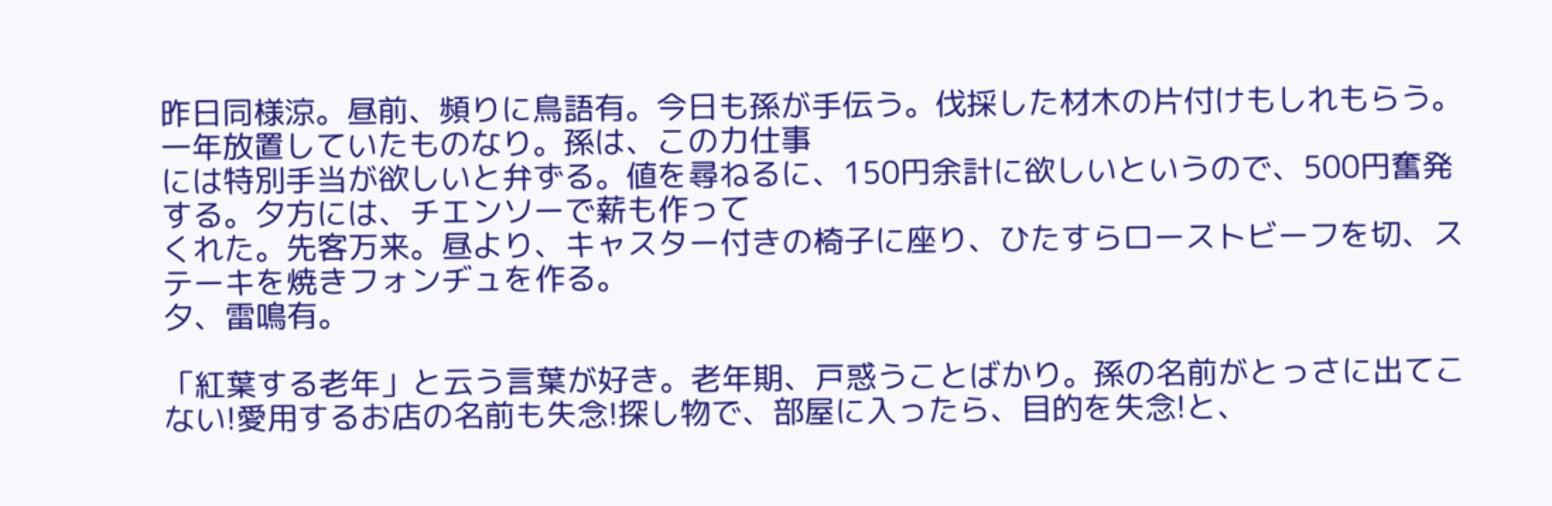昨日同様涼。昼前、頻りに鳥語有。今日も孫が手伝う。伐採した材木の片付けもしれもらう。一年放置していたものなり。孫は、この力仕事
には特別手当が欲しいと弁ずる。値を尋ねるに、150円余計に欲しいというので、500円奮発する。夕方には、チエンソーで薪も作って
くれた。先客万来。昼より、キャスター付きの椅子に座り、ひたすらローストビーフを切、ステーキを焼きフォンヂュを作る。
夕、雷鳴有。

「紅葉する老年」と云う言葉が好き。老年期、戸惑うことばかり。孫の名前がとっさに出てこない!愛用するお店の名前も失念!探し物で、部屋に入ったら、目的を失念!と、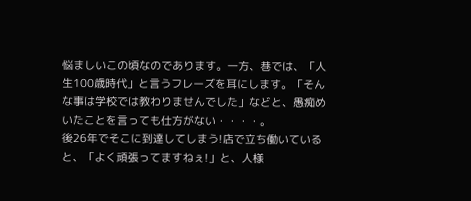悩ましいこの頃なのであります。一方、巷では、「人生100歳時代」と言うフレーズを耳にします。「そんな事は学校では教わりませんでした」などと、愚痴めいたことを言っても仕方がない・・・・。
後26年でそこに到達してしまう!店で立ち働いていると、「よく頑張ってますねぇ!」と、人様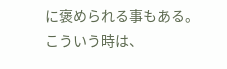に褒められる事もある。こういう時は、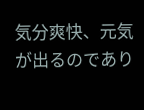気分爽快、元気が出るのであり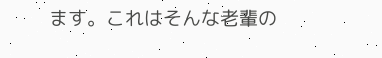ます。これはそんな老輩の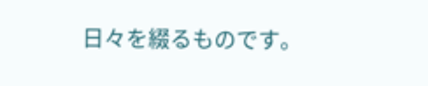日々を綴るものです。